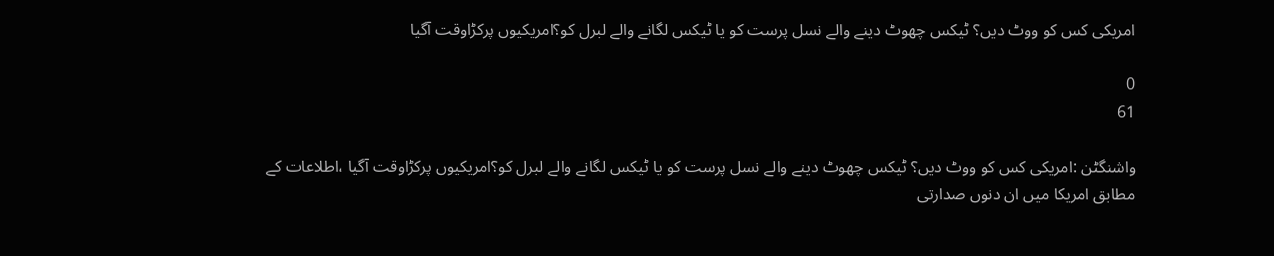امریکی کس کو ووٹ دیں؟ ٹیکس چھوٹ دینے والے نسل پرست کو یا ٹیکس لگانے والے لبرل کو؟امریکیوں پرکڑاوقت آگیا

0
61

واشنگٹن :امریکی کس کو ووٹ دیں؟ ٹیکس چھوٹ دینے والے نسل پرست کو یا ٹیکس لگانے والے لبرل کو؟امریکیوں پرکڑاوقت آگیا ،اطلاعات کے مطابق امریکا میں ان دنوں صدارتی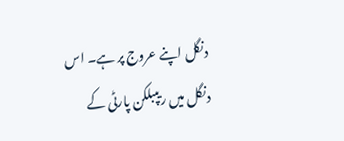دنگل اپنے عروج پر ہے۔ اس دنگل میں ریپبلکن پارٹی کے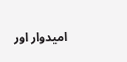امیدوار اور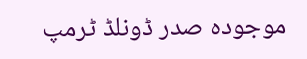موجودہ صدر ڈونلڈ ٹرمپ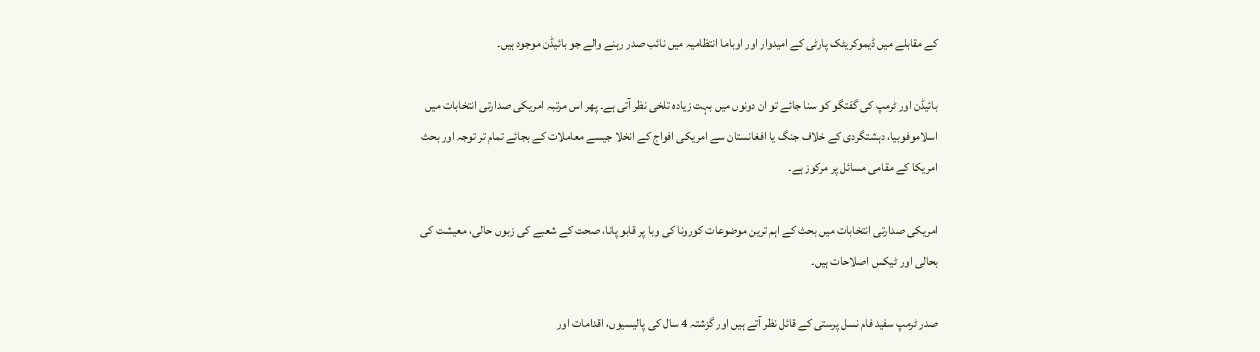کے مقابلے میں ڈیموکریٹک پارٹی کے امیدوار اور اوباما انتظامیہ میں نائب صدر رہنے والے جو بائیڈن موجود ہیں۔

بائیڈن اور ٹرمپ کی گفتگو کو سنا جائے تو ان دونوں میں بہت زیادہ تلخی نظر آتی ہے۔ پھر اس مرتبہ امریکی صدارتی انتخابات میں اسلاموفوبیا، دہشتگردی کے خلاف جنگ یا افغانستان سے امریکی افواج کے انخلا جیسے معاملات کے بجائے تمام تر توجہ اور بحث امریکا کے مقامی مسائل پر مرکوز ہے۔

امریکی صدارتی انتخابات میں بحث کے اہم ترین موضوعات کورونا کی وبا پر قابو پانا، صحت کے شعبے کی زبوں حالی، معیشت کی بحالی اور ٹیکس اصلاحات ہیں۔

صدر ٹرمپ سفید فام نسل پرستی کے قائل نظر آتے ہیں اور گزشتہ 4 سال کی پالیسیوں، اقدامات اور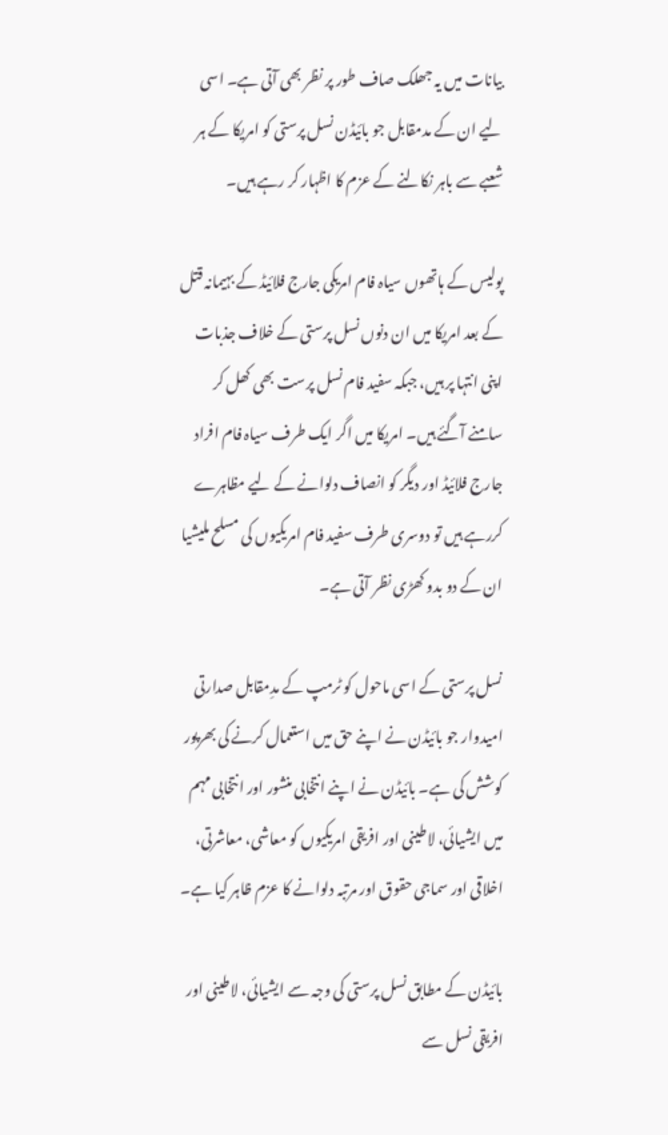بیانات میں یہ جھلک صاف طور پر نظر بھی آتی ہے۔ اسی لیے ان کے مدمقابل جو بائیڈن نسل پرستی کو امریکا کے ہر شعبے سے باہر نکالنے کے عزم کا اظہار کر رہے ہیں۔

پولیس کے ہاتھوں سیاہ فام امریکی جارج فلائیڈ کے بہیمانہ قتل کے بعد امریکا میں ان دنوں نسل پرستی کے خلاف جذبات اپنی انتہا پر ہیں، جبکہ سفید فام نسل پرست بھی کھل کر سامنے آگئے ہیں۔ امریکا میں اگر ایک طرف سیاہ فام افراد جارج فلائیڈ اور دیگر کو انصاف دلوانے کے لیے مظاہرے کررہے ہیں تو دوسری طرف سفید فام امریکیوں کی مسلح ملیشیا ان کے دو بدو کھڑی نظر آتی ہے۔

نسل پرستی کے اسی ماحول کو ٹرمپ کے مدِمقابل صدارتی امیدوار جو بائیڈن نے اپنے حق میں استعمال کرنے کی بھرپور کوشش کی ہے۔ بائیڈن نے اپنے انتخابی منشور اور انتخابی مہم میں ایشیائی، لاطینی اور افریقی امریکیوں کو معاشی، معاشرتی، اخلاقی اور سماجی حقوق اور مرتبہ دلوانے کا عزم ظاہر کیا ہے۔

بائیڈن کے مطابق نسل پرستی کی وجہ سے ایشیائی، لاطینی اور افریقی نسل سے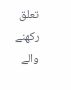تعلق رکھنے والے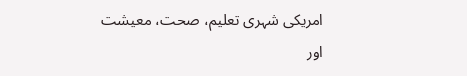امریکی شہری تعلیم، صحت، معیشت اور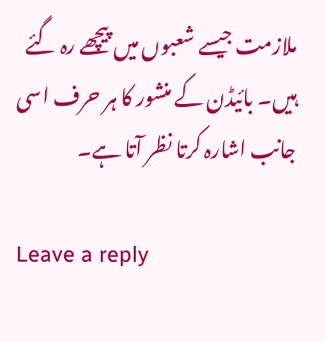ملازمت جیسے شعبوں میں پیچھے رہ گئے ہیں۔ بائیڈن کے منشور کا ہر حرف اسی جانب اشارہ کرتا نظر آتا ہے۔

Leave a reply